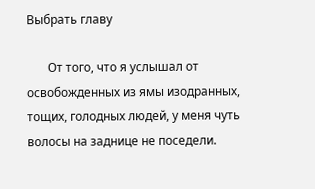Выбрать главу

       От того, что я услышал от освобожденных из ямы изодранных, тощих, голодных людей, у меня чуть волосы на заднице не поседели.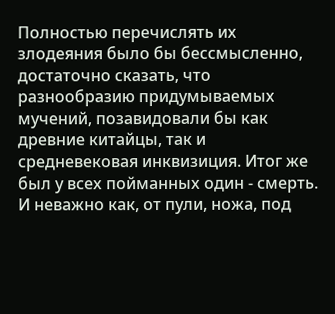Полностью перечислять их злодеяния было бы бессмысленно, достаточно сказать, что разнообразию придумываемых мучений, позавидовали бы как древние китайцы, так и средневековая инквизиция. Итог же был у всех пойманных один - смерть. И неважно как, от пули, ножа, под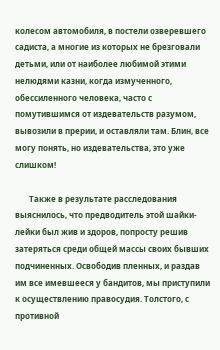колесом автомобиля, в постели озверевшего садиста, а многие из которых не брезговали детьми, или от наиболее любимой этими нелюдями казни, когда измученного, обессиленного человека, часто с помутившимся от издевательств разумом, вывозили в прерии, и оставляли там. Блин, все могу понять, но издевательства, это уже слишком!

       Также в результате расследования выяснилось, что предводитель этой шайки-лейки был жив и здоров, попросту решив затеряться среди общей массы своих бывших подчиненных. Освободив пленных, и раздав им все имевшееся у бандитов, мы приступили к осуществлению правосудия. Толстого, с противной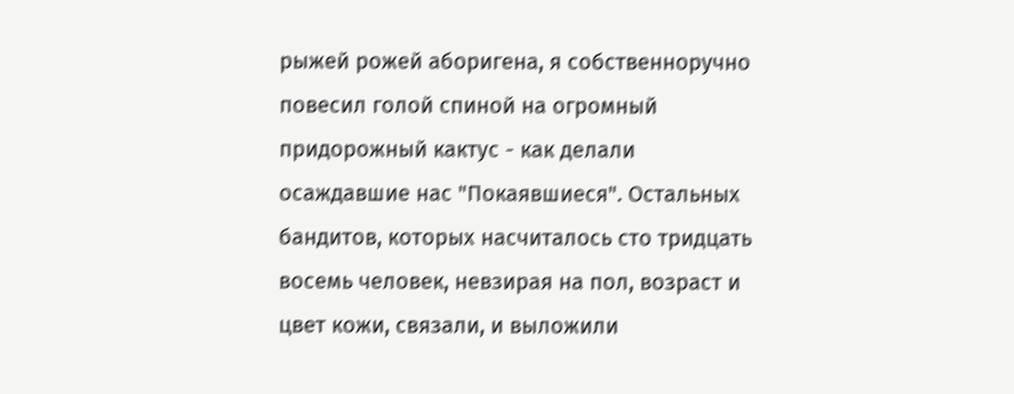рыжей рожей аборигена, я собственноручно повесил голой спиной на огромный придорожный кактус - как делали осаждавшие нас "Покаявшиеся". Остальных бандитов, которых насчиталось сто тридцать восемь человек, невзирая на пол, возраст и цвет кожи, связали, и выложили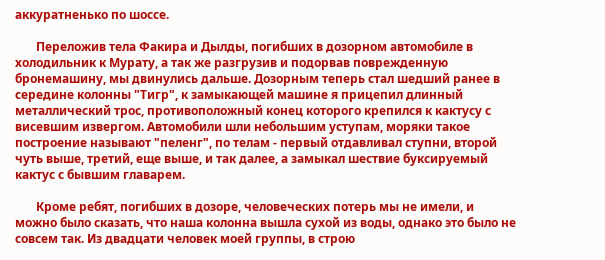аккуратненько по шоссе.

       Переложив тела Факира и Дылды, погибших в дозорном автомобиле в холодильник к Мурату, а так же разгрузив и подорвав поврежденную бронемашину, мы двинулись дальше. Дозорным теперь стал шедший ранее в середине колонны "Тигр", к замыкающей машине я прицепил длинный металлический трос, противоположный конец которого крепился к кактусу с висевшим извергом. Автомобили шли небольшим уступам, моряки такое построение называют "пеленг", по телам - первый отдавливал ступни, второй чуть выше, третий, еще выше, и так далее, а замыкал шествие буксируемый кактус с бывшим главарем.

       Кроме ребят, погибших в дозоре, человеческих потерь мы не имели, и можно было сказать, что наша колонна вышла сухой из воды, однако это было не совсем так. Из двадцати человек моей группы, в строю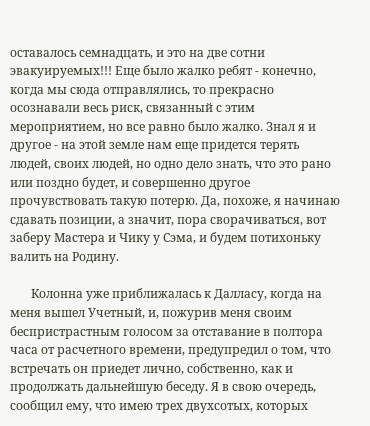оставалось семнадцать, и это на две сотни эвакуируемых!!! Еще было жалко ребят - конечно, когда мы сюда отправлялись, то прекрасно осознавали весь риск, связанный с этим мероприятием, но все равно было жалко. Знал я и другое - на этой земле нам еще придется терять людей, своих людей, но одно дело знать, что это рано или поздно будет, и совершенно другое прочувствовать такую потерю. Да, похоже, я начинаю сдавать позиции, а значит, пора сворачиваться, вот заберу Мастера и Чику у Сэма, и будем потихоньку валить на Родину.

       Колонна уже приближалась к Далласу, когда на меня вышел Учетный, и, пожурив меня своим беспристрастным голосом за отставание в полтора часа от расчетного времени, предупредил о том, что встречать он приедет лично, собственно, как и продолжать дальнейшую беседу. Я в свою очередь, сообщил ему, что имею трех двухсотых, которых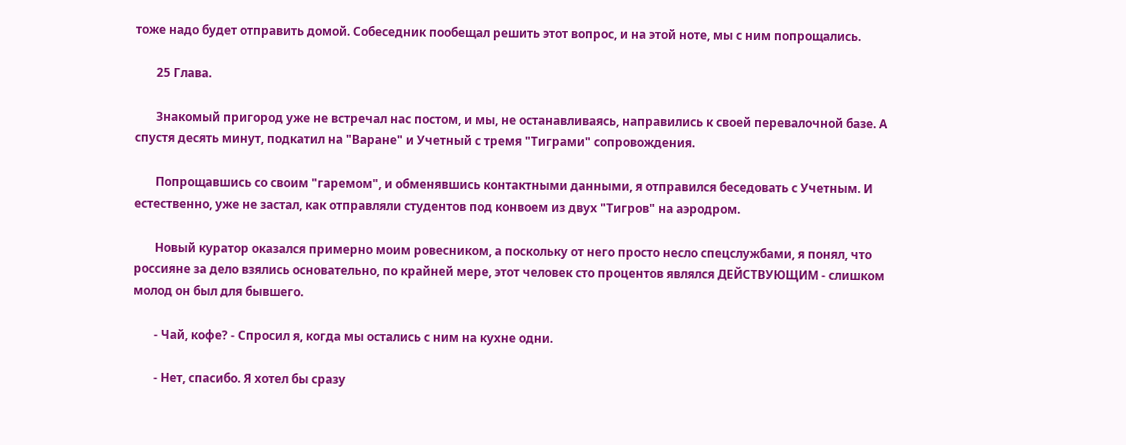тоже надо будет отправить домой. Собеседник пообещал решить этот вопрос, и на этой ноте, мы с ним попрощались.

       25 Глава.

       Знакомый пригород уже не встречал нас постом, и мы, не останавливаясь, направились к своей перевалочной базе. А спустя десять минут, подкатил на "Варане" и Учетный с тремя "Тиграми" сопровождения.

       Попрощавшись со своим "гаремом", и обменявшись контактными данными, я отправился беседовать с Учетным. И естественно, уже не застал, как отправляли студентов под конвоем из двух "Тигров" на аэродром.

       Новый куратор оказался примерно моим ровесником, а поскольку от него просто несло спецслужбами, я понял, что россияне за дело взялись основательно, по крайней мере, этот человек сто процентов являлся ДЕЙСТВУЮЩИМ - слишком молод он был для бывшего.

       - Чай, кофе? - Спросил я, когда мы остались с ним на кухне одни.

       - Нет, спасибо. Я хотел бы сразу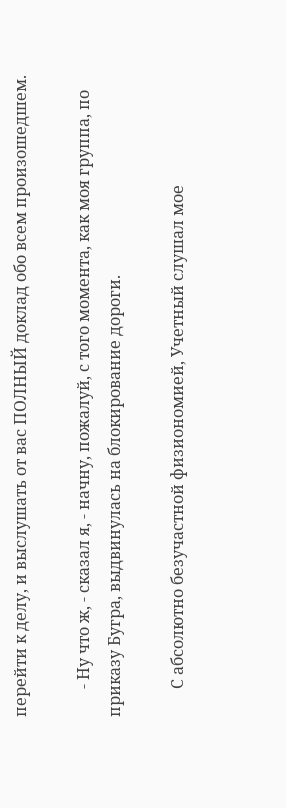перейти к делу, и выслушать от вас ПОЛНЫЙ доклад обо всем произошедшем.

       - Ну что ж, - сказал я, - начну, пожалуй, с того момента, как моя группа, по приказу Бугра, выдвинулась на блокирование дороги.

       С абсолютно безучастной физиономией, Учетный слушал мое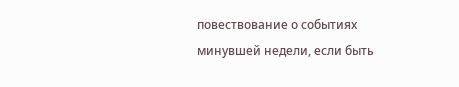повествование о событиях минувшей недели, если быть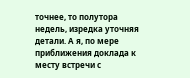точнее, то полутора недель, изредка уточняя детали. А я, по мере приближения доклада к месту встречи с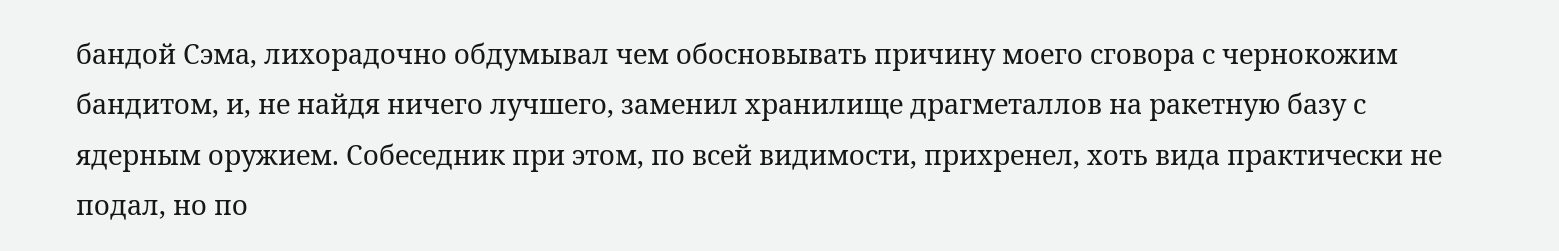бандой Сэма, лихорадочно обдумывал чем обосновывать причину моего сговора с чернокожим бандитом, и, не найдя ничего лучшего, заменил хранилище драгметаллов на ракетную базу с ядерным оружием. Собеседник при этом, по всей видимости, прихренел, хоть вида практически не подал, но по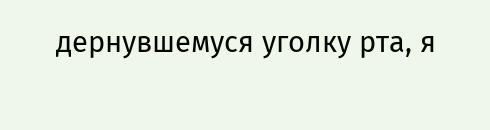дернувшемуся уголку рта, я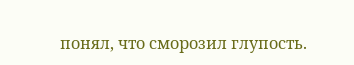понял, что сморозил глупость.